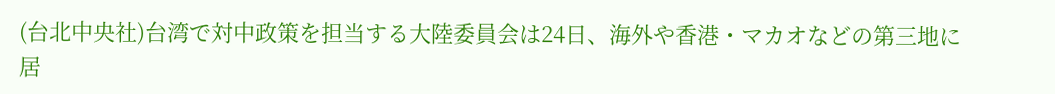(台北中央社)台湾で対中政策を担当する大陸委員会は24日、海外や香港・マカオなどの第三地に居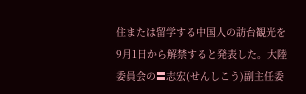住または留学する中国人の訪台観光を9月1日から解禁すると発表した。大陸委員会の〓志宏(せんしこう)副主任委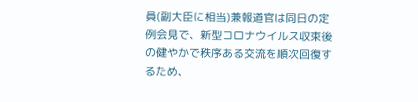員(副大臣に相当)兼報道官は同日の定例会見で、新型コロナウイルス収束後の健やかで秩序ある交流を順次回復するため、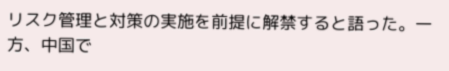リスク管理と対策の実施を前提に解禁すると語った。一方、中国で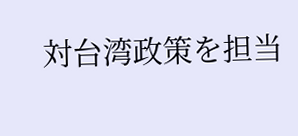対台湾政策を担当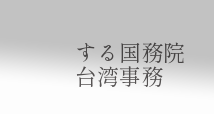する国務院台湾事務